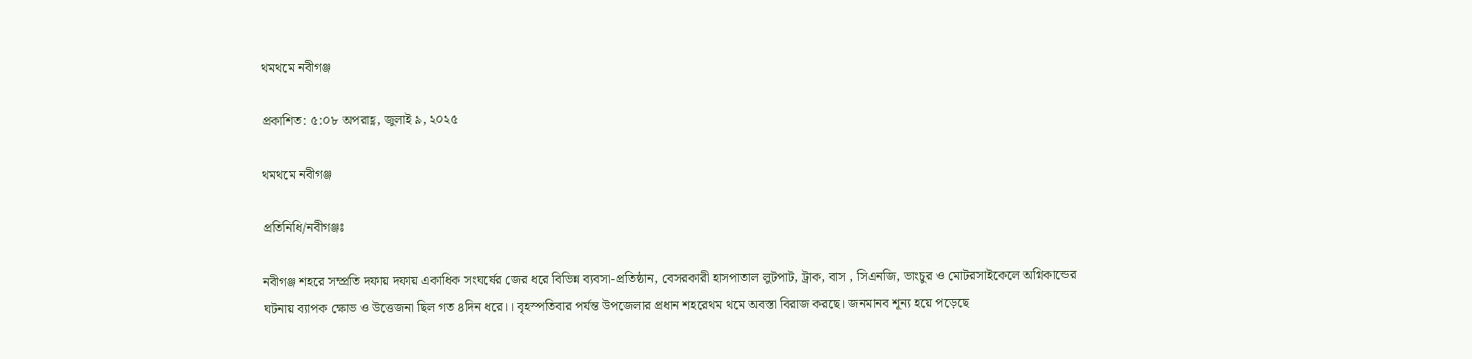থমথমে নবীগঞ্জ

প্রকাশিত: ৫:০৮ অপরাহ্ণ, জুলাই ৯, ২০২৫

থমথমে নবীগঞ্জ

প্রতিনিধি/নবীগঞ্জঃ

নবীগঞ্জ শহরে সম্প্রতি দফায় দফায় একাধিক সংঘর্ষের জের ধরে বিভিন্ন ব্যবসা-প্রতিষ্ঠান, বেসরকারী হাসপাতাল লুটপাট, ট্রাক, বাস , সিএনজি, ভাংচুর ও মোটরসাইকেলে অগ্নিকান্ডের ঘটনায় ব্যাপক ক্ষোভ ও উত্তেজনা ছিল গত ৪দিন ধরে।। বৃহস্পতিবার পর্যন্ত উপজেলার প্রধান শহরেথম থমে অবস্তা বিরাজ করছে। জনমানব শূন্য হয়ে পড়েছে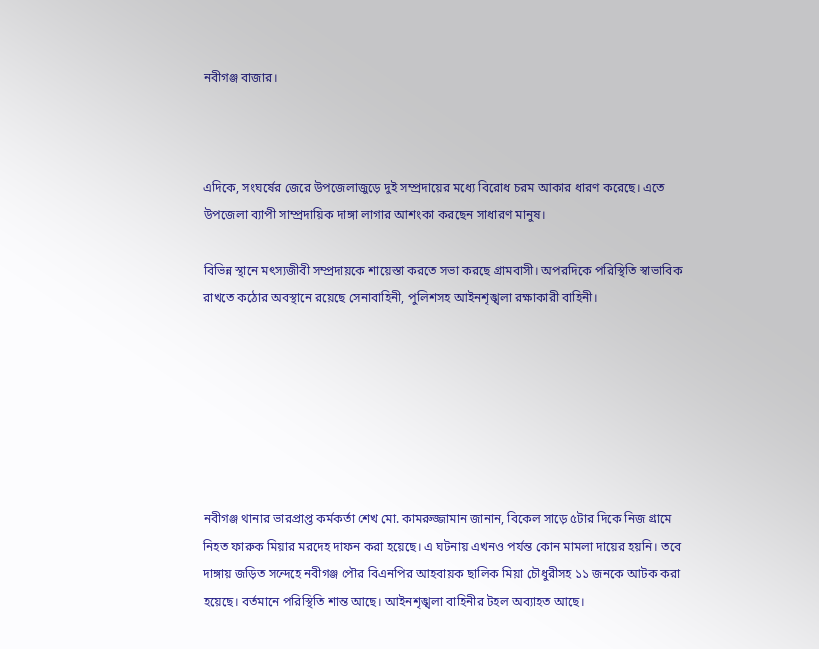নবীগঞ্জ বাজার।



এদিকে, সংঘর্ষের জেরে উপজেলাজুড়ে দুই সম্প্রদায়ের মধ্যে বিরোধ চরম আকার ধারণ করেছে। এতে উপজেলা ব‍্যাপী সাম্প্রদায়িক দাঙ্গা লাগার আশংকা করছেন সাধারণ মানুষ।

বিভিন্ন স্থানে মৎস্যজীবী সম্প্রদায়কে শায়েস্তা করতে সভা করছে গ্রামবাসী। অপরদিকে পরিস্থিতি স্বাভাবিক রাখতে কঠোর অবস্থানে রয়েছে সেনাবাহিনী, পুলিশসহ আইনশৃঙ্খলা রক্ষাকারী বাহিনী।







নবীগঞ্জ থানার ভারপ্রাপ্ত কর্মকর্তা শেখ মো. কামরুজ্জামান জানান, বিকেল সাড়ে ৫টার দিকে নিজ গ্রামে নিহত ফারুক মিয়ার মরদেহ দাফন করা হয়েছে। এ ঘটনায় এখনও পর্যন্ত কোন মামলা দায়ের হয়নি। তবে দাঙ্গায় জড়িত সন্দেহে নবীগঞ্জ পৌর বিএনপির আহবায়ক ছালিক মিয়া চৌধুরীসহ ১১ জনকে আটক করা হয়েছে। বর্তমানে পরিস্থিতি শান্ত আছে। আইনশৃঙ্খলা বাহিনীর টহল অব্যাহত আছে।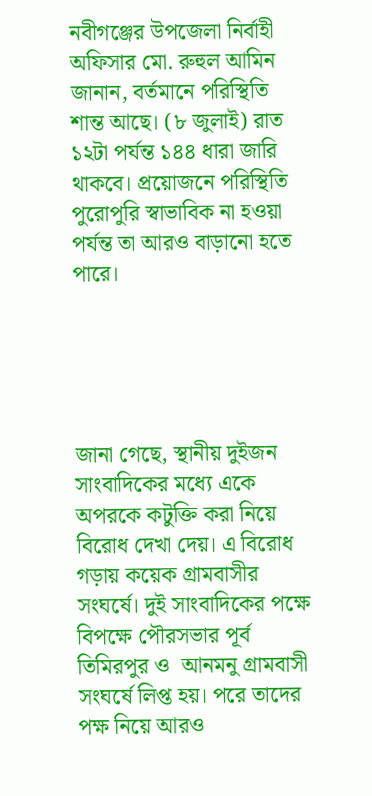নবীগঞ্জের উপজেলা নির্বাহী অফিসার মো. রুহুল আমিন জানান, বর্তমানে পরিস্থিতি শান্ত আছে। (৮ জুলাই) রাত ১২টা পর্যন্ত ১৪৪ ধারা জারি থাকবে। প্রয়োজনে পরিস্থিতি পুরোপুরি স্বাভাবিক না হওয়া পর্যন্ত তা আরও বাড়ানো হতে পারে।





জানা গেছে, স্থানীয় দুইজন সাংবাদিকের মধ্যে একে অপরকে কটুক্তি করা নিয়ে বিরোধ দেখা দেয়। এ বিরোধ গড়ায় কয়েক গ্রামবাসীর সংঘর্ষে। দুই সাংবাদিকের পক্ষে বিপক্ষে পৌরসভার পূর্ব তিমিরপুর ও  আনমনু গ্রামবাসী সংঘর্ষে লিপ্ত হয়। পরে তাদের পক্ষ নিয়ে আরও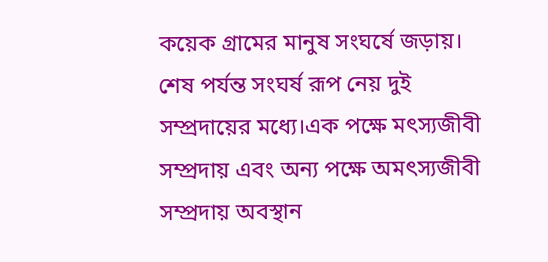কয়েক গ্রামের মানুষ সংঘর্ষে জড়ায়। শেষ পর্যন্ত সংঘর্ষ রূপ নেয় দুই সম্প্রদায়ের মধ্যে।এক পক্ষে মৎস্যজীবী সম্প্রদায় এবং অন্য পক্ষে অমৎস্যজীবী সম্প্রদায় অবস্থান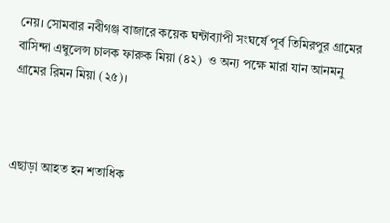নেয়। সোমবার নবীগঞ্জ বাজারে কয়েক ঘন্টাব্যাপী সংঘর্ষে পূর্ব তিমিরপুর গ্রামের বাসিন্দা এম্বুলেন্স চালক ফারুক মিয়া (৪২)  ও অন্য পক্ষে মারা যান আনমনু গ্রামের রিমন মিয়া (২৫)।



এছাড়া আহত হন শতাধিক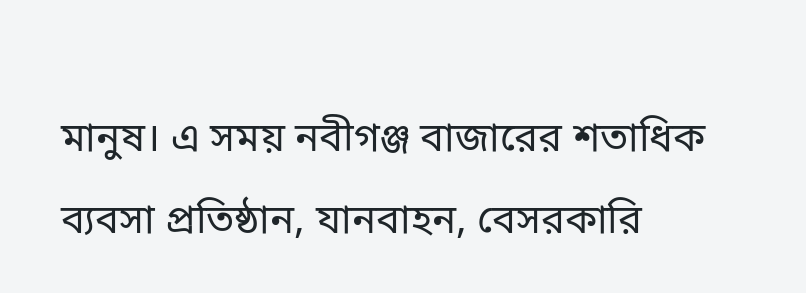মানুষ। এ সময় নবীগঞ্জ বাজারের শতাধিক ব্যবসা প্রতিষ্ঠান, যানবাহন, বেসরকারি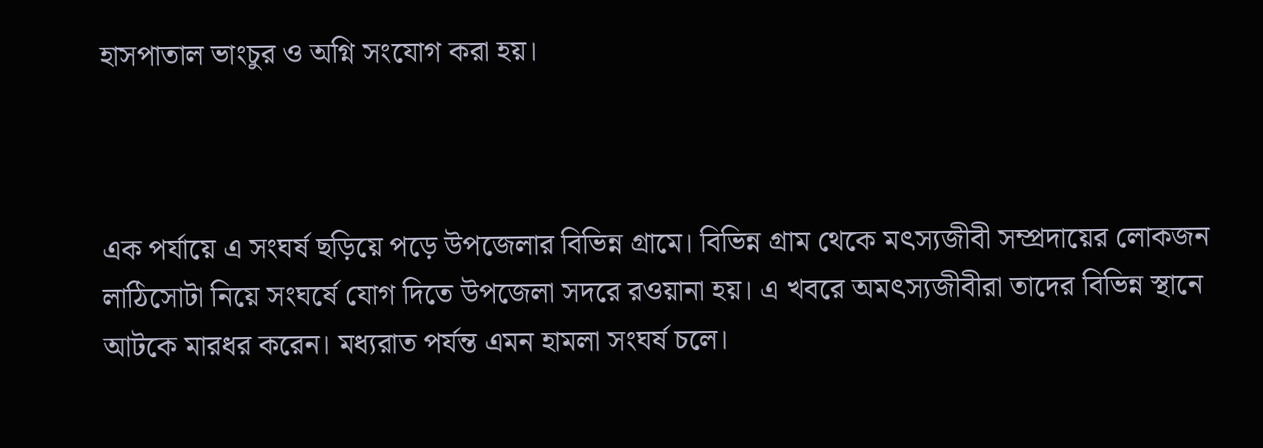হাসপাতাল ভাংচুর ও অগ্নি সংযোগ করা হয়।



এক পর্যায়ে এ সংঘর্ষ ছড়িয়ে পড়ে উপজেলার বিভিন্ন গ্রামে। বিভিন্ন গ্রাম থেকে মৎস্যজীবী সম্প্রদায়ের লোকজন লাঠিসোটা নিয়ে সংঘর্ষে যোগ দিতে উপজেলা সদরে রওয়ানা হয়। এ খবরে অমৎস্যজীবীরা তাদের বিভিন্ন স্থানে আটকে মারধর করেন। মধ্যরাত পর্যন্ত এমন হামলা সংঘর্ষ চলে।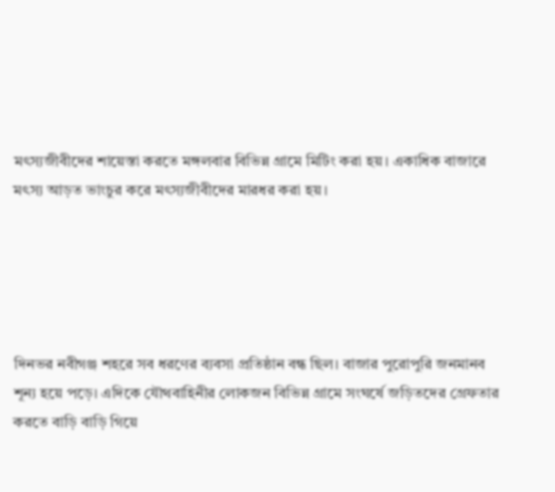মৎস্যজীবীদের শায়েস্তা করতে মঙ্গলবার বিভিন্ন গ্রামে মিটিং করা হয়। একাধিক বাজারে মৎস্য আড়ত ভাংচুর করে মৎস্যজীবীদের মারধর করা হয়।





দিনভর নবীগঞ্জ শহরে সব ধরণের ব্যবসা প্রতিষ্ঠান বন্ধ ছিল। বাজার পুরোপুরি জনমানব শূন্য হয়ে পড়ে। এদিকে যৌথবাহিনীর লোকজন বিভিন্ন গ্রামে সংঘর্ষে জড়িতদের গ্রেফতার করতে বাড়ি বাড়ি গিয়ে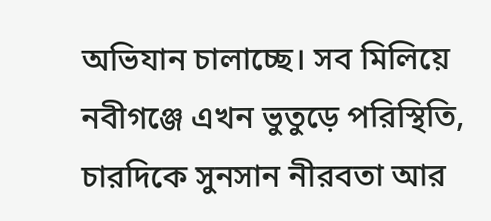অভিযান চালাচ্ছে। সব মিলিয়ে নবীগঞ্জে এখন ভুতুড়ে পরিস্থিতি, চারদিকে সুনসান নীরবতা আর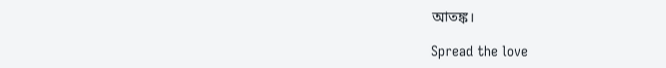আতঙ্ক।

Spread the love